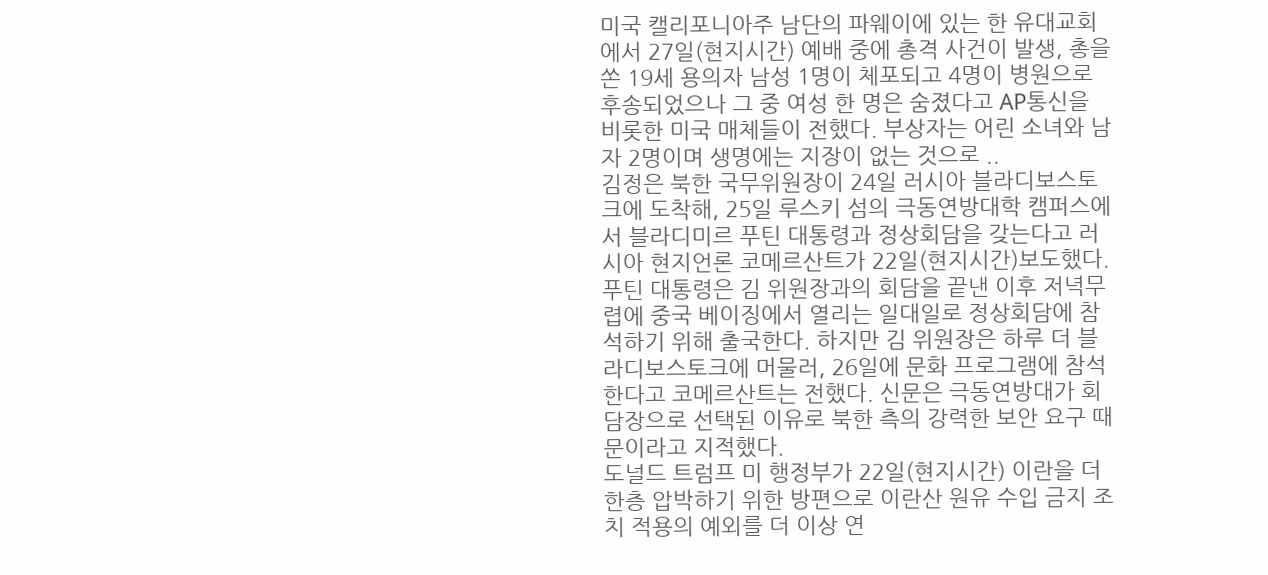미국 캘리포니아주 남단의 파웨이에 있는 한 유대교회에서 27일(현지시간) 예배 중에 총격 사건이 발생, 총을 쏜 19세 용의자 남성 1명이 체포되고 4명이 병원으로 후송되었으나 그 중 여성 한 명은 숨졌다고 AP통신을 비롯한 미국 매체들이 전했다. 부상자는 어린 소녀와 남자 2명이며 생명에는 지장이 없는 것으로 ..
김정은 북한 국무위원장이 24일 러시아 블라디보스토크에 도착해, 25일 루스키 섬의 극동연방대학 캠퍼스에서 블라디미르 푸틴 대통령과 정상회담을 갖는다고 러시아 현지언론 코메르산트가 22일(현지시간)보도했다. 푸틴 대통령은 김 위원장과의 회담을 끝낸 이후 저녁무렵에 중국 베이징에서 열리는 일대일로 정상회담에 참석하기 위해 출국한다. 하지만 김 위원장은 하루 더 블라디보스토크에 머물러, 26일에 문화 프로그램에 참석한다고 코메르산트는 전했다. 신문은 극동연방대가 회담장으로 선택된 이유로 북한 측의 강력한 보안 요구 때문이라고 지적했다.
도널드 트럼프 미 행정부가 22일(현지시간) 이란을 더 한층 압박하기 위한 방편으로 이란산 원유 수입 금지 조치 적용의 예외를 더 이상 연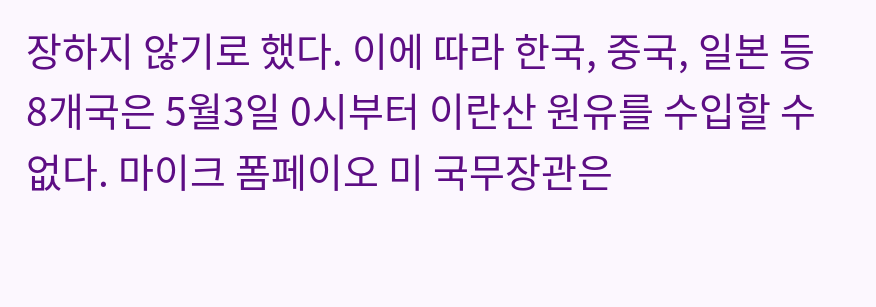장하지 않기로 했다. 이에 따라 한국, 중국, 일본 등 8개국은 5월3일 0시부터 이란산 원유를 수입할 수 없다. 마이크 폼페이오 미 국무장관은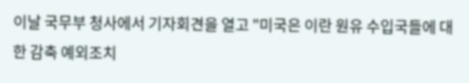이날 국무부 청사에서 기자회견을 열고 "미국은 이란 원유 수입국들에 대한 감축 예외조치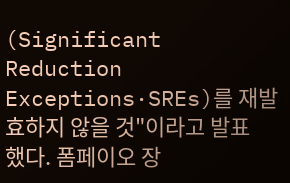(Significant Reduction Exceptions·SREs)를 재발효하지 않을 것"이라고 발표했다. 폼페이오 장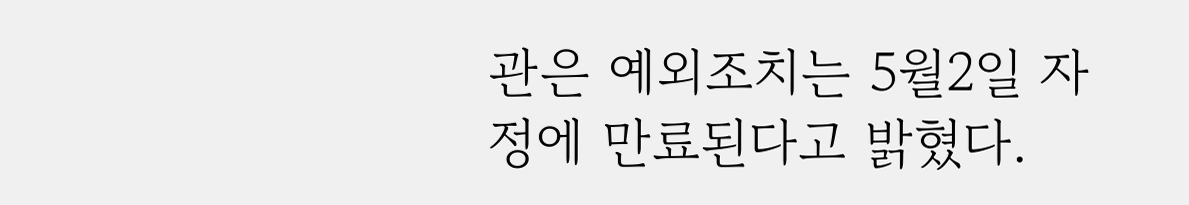관은 예외조치는 5월2일 자정에 만료된다고 밝혔다.